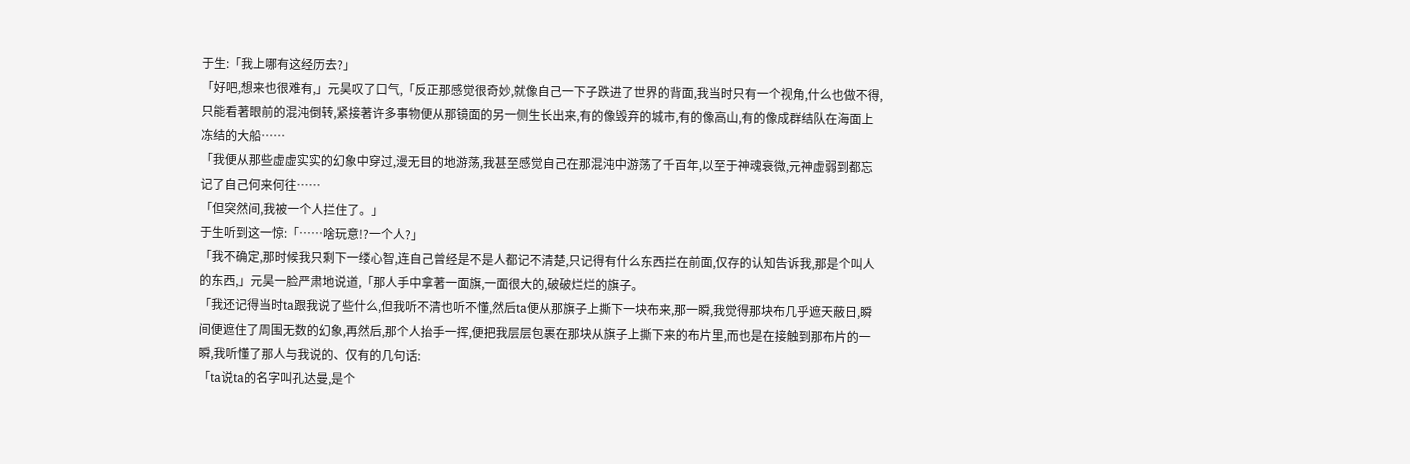于生:「我上哪有这经历去?」
「好吧,想来也很难有,」元昊叹了口气,「反正那感觉很奇妙,就像自己一下子跌进了世界的背面,我当时只有一个视角,什么也做不得,只能看著眼前的混沌倒转,紧接著许多事物便从那镜面的另一侧生长出来,有的像毁弃的城市,有的像高山,有的像成群结队在海面上冻结的大船……
「我便从那些虚虚实实的幻象中穿过,漫无目的地游荡,我甚至感觉自己在那混沌中游荡了千百年,以至于神魂衰微,元神虚弱到都忘记了自己何来何往……
「但突然间,我被一个人拦住了。」
于生听到这一惊:「……啥玩意!?一个人?」
「我不确定,那时候我只剩下一缕心智,连自己曾经是不是人都记不清楚,只记得有什么东西拦在前面,仅存的认知告诉我,那是个叫人的东西,」元昊一脸严肃地说道,「那人手中拿著一面旗,一面很大的,破破烂烂的旗子。
「我还记得当时ta跟我说了些什么,但我听不清也听不懂,然后ta便从那旗子上撕下一块布来,那一瞬,我觉得那块布几乎遮天蔽日,瞬间便遮住了周围无数的幻象,再然后,那个人抬手一挥,便把我层层包裹在那块从旗子上撕下来的布片里,而也是在接触到那布片的一瞬,我听懂了那人与我说的、仅有的几句话:
「ta说ta的名字叫孔达曼,是个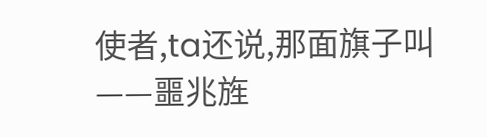使者,ta还说,那面旗子叫——噩兆旌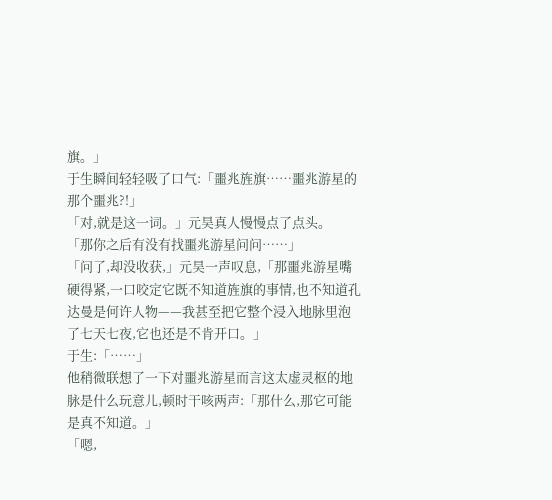旗。」
于生瞬间轻轻吸了口气:「噩兆旌旗……噩兆游星的那个噩兆?!」
「对,就是这一词。」元昊真人慢慢点了点头。
「那你之后有没有找噩兆游星问问……」
「问了,却没收获,」元昊一声叹息,「那噩兆游星嘴硬得紧,一口咬定它既不知道旌旗的事情,也不知道孔达曼是何许人物——我甚至把它整个浸入地脉里泡了七天七夜,它也还是不肯开口。」
于生:「……」
他稍微联想了一下对噩兆游星而言这太虚灵枢的地脉是什么玩意儿,顿时干咳两声:「那什么,那它可能是真不知道。」
「嗯,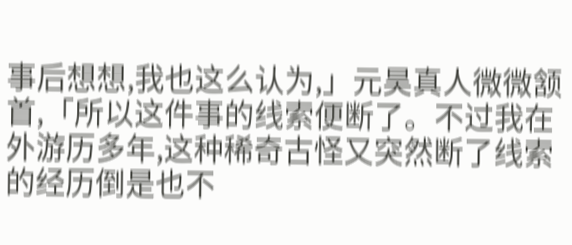事后想想,我也这么认为,」元昊真人微微颔首,「所以这件事的线索便断了。不过我在外游历多年,这种稀奇古怪又突然断了线索的经历倒是也不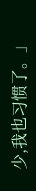少,我也习惯了。」